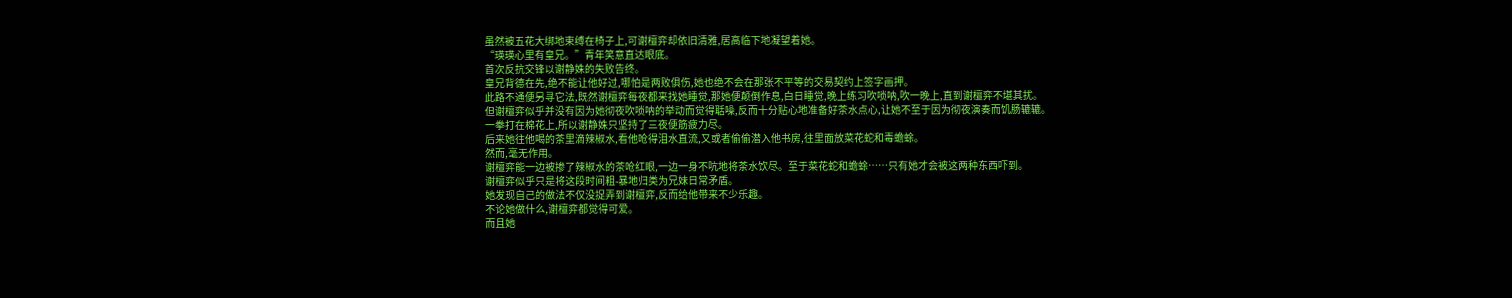虽然被五花大绑地束缚在椅子上,可谢檀弈却依旧清雅,居高临下地凝望着她。
“瑛瑛心里有皇兄。”青年笑意直达眼底。
首次反抗交锋以谢静姝的失败告终。
皇兄背德在先,绝不能让他好过,哪怕是两败俱伤,她也绝不会在那张不平等的交易契约上签字画押。
此路不通便另寻它法,既然谢檀弈每夜都来找她睡觉,那她便颠倒作息,白日睡觉,晚上练习吹唢呐,吹一晚上,直到谢檀弈不堪其扰。
但谢檀弈似乎并没有因为她彻夜吹唢呐的举动而觉得聒噪,反而十分贴心地准备好茶水点心,让她不至于因为彻夜演奏而饥肠辘辘。
一拳打在棉花上,所以谢静姝只坚持了三夜便筋疲力尽。
后来她往他喝的茶里滴辣椒水,看他呛得泪水直流,又或者偷偷潜入他书房,往里面放菜花蛇和毒蟾蜍。
然而,毫无作用。
谢檀弈能一边被掺了辣椒水的茶呛红眼,一边一身不吭地将茶水饮尽。至于菜花蛇和蟾蜍……只有她才会被这两种东西吓到。
谢檀弈似乎只是将这段时间粗-暴地归类为兄妹日常矛盾。
她发现自己的做法不仅没捉弄到谢檀弈,反而给他带来不少乐趣。
不论她做什么,谢檀弈都觉得可爱。
而且她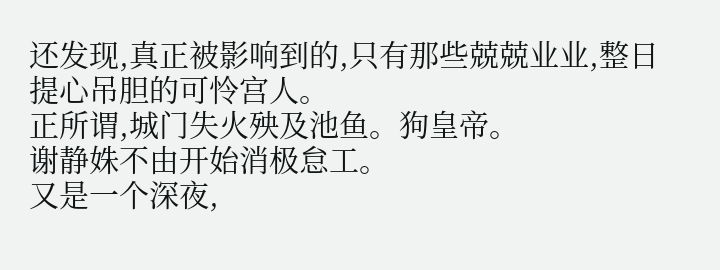还发现,真正被影响到的,只有那些兢兢业业,整日提心吊胆的可怜宫人。
正所谓,城门失火殃及池鱼。狗皇帝。
谢静姝不由开始消极怠工。
又是一个深夜,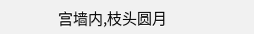宫墙内,枝头圆月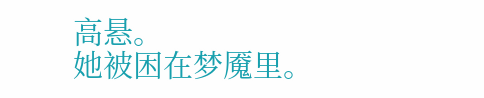高悬。
她被困在梦魇里。